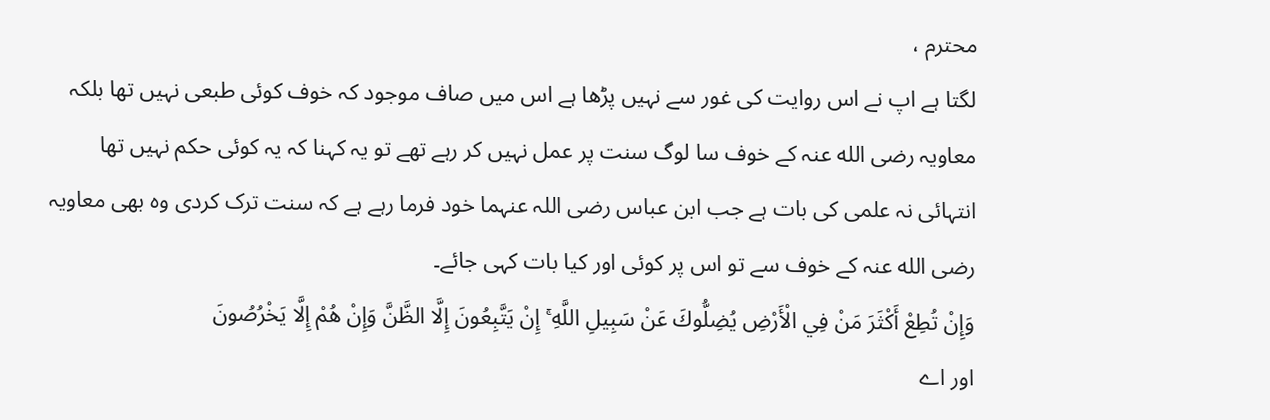محترم ،
لگتا ہے اپ نے اس روایت کی غور سے نہیں پڑھا ہے اس میں صاف موجود کہ خوف کوئی طبعی نہیں تھا بلکہ معاویہ رضی الله عنہ کے خوف سا لوگ سنت پر عمل نہیں کر رہے تھے تو یہ کہنا کہ یہ کوئی حکم نہیں تھا انتہائی نہ علمی کی بات ہے جب ابن عباس رضی اللہ عنہما خود فرما رہے ہے کہ سنت ترک کردی وہ بھی معاویہ رضی الله عنہ کے خوف سے تو اس پر کوئی اور کیا بات کہی جائے۔
وَإِنْ تُطِعْ أَكْثَرَ مَنْ فِي الْأَرْضِ يُضِلُّوكَ عَنْ سَبِيلِ اللَّهِ ۚ إِنْ يَتَّبِعُونَ إِلَّا الظَّنَّ وَإِنْ هُمْ إِلَّا يَخْرُصُونَ
اور اے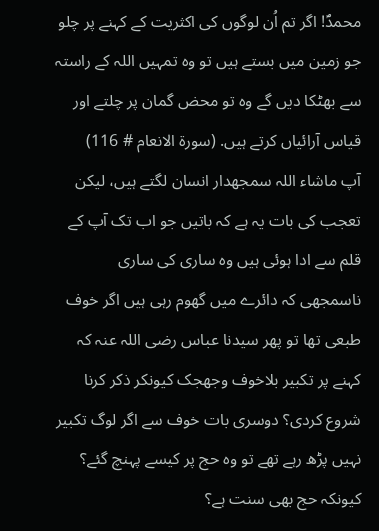محمدؐ! اگر تم اُن لوگوں کی اکثریت کے کہنے پر چلو جو زمین میں بستے ہیں تو وہ تمہیں اللہ کے راستہ سے بھٹکا دیں گے وہ تو محض گمان پر چلتے اور قیاس آرائیاں کرتے ہیں. (سورة الانعام # 116)
آپ ماشاء اللہ سمجھدار انسان لگتے ہیں، لیکن تعجب کی بات یہ ہے کہ باتیں جو اب تک آپ کے قلم سے ادا ہوئی ہیں وہ ساری کی ساری ناسمجھی کہ دائرے میں گھوم رہی ہیں اگر خوف طبعی تھا تو پھر سیدنا عباس رضی اللہ عنہ کہ کہنے پر تکبیر بلاخوف وجھجک کیونکر ذکر کرنا شروع کردی؟ دوسری بات خوف سے اگر لوگ تکبیر نہیں پڑھ رہے تھے تو وہ حج پر کیسے پہنچ گئے؟ کیونکہ حج بھی سنت ہے؟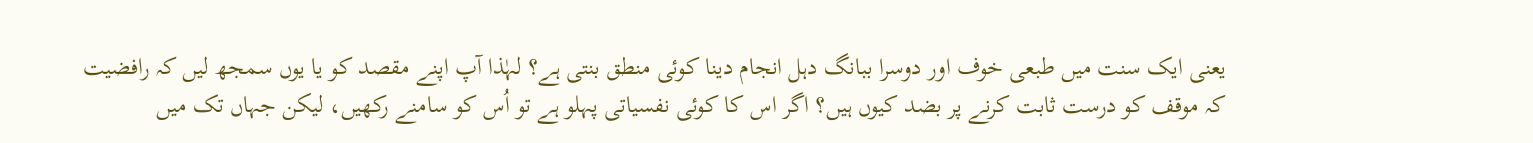یعنی ایک سنت میں طبعی خوف اور دوسرا ببانگ دہل انجام دینا کوئی منطق بنتی ہے؟ لہٰذا آپ اپنے مقصد کو یا یوں سمجھ لیں کہ رافضیت کہ موقف کو درست ثابت کرنے پر بضد کیوں ہیں؟ اگر اس کا کوئی نفسیاتی پہلو ہے تو اُس کو سامنے رکھیں، لیکن جہاں تک میں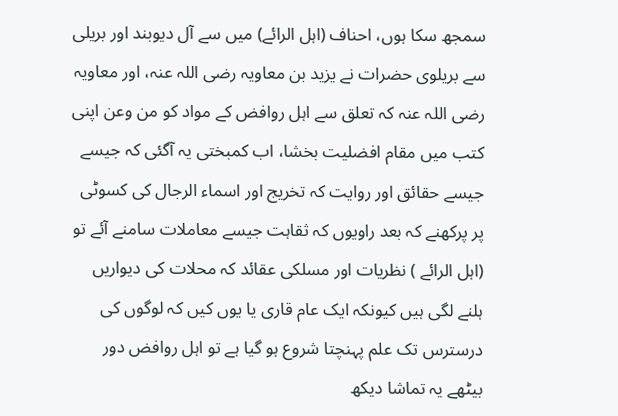سمجھ سکا ہوں، احناف (اہل الرائے) میں سے آل دیوبند اور بریلی سے بریلوی حضرات نے یزید بن معاویہ رضی اللہ عنہ، اور معاویہ رضی اللہ عنہ کہ تعلق سے اہل روافض کے مواد کو من وعن اپنی کتب میں مقام افضلیت بخشا، اب کمبختی یہ آگئی کہ جیسے جیسے حقائق اور روایت کہ تخریج اور اسماء الرجال کی کسوٹی پر پرکھنے کہ بعد راویوں کہ ثقاہت جیسے معاملات سامنے آئے تو (اہل الرائے ) نظریات اور مسلکی عقائد کہ محلات کی دیواریں ہلنے لگی ہیں کیونکہ ایک عام قاری یا یوں کیں کہ لوگوں کی درسترس تک علم پہنچتا شروع ہو گیا ہے تو اہل روافض دور بیٹھے یہ تماشا دیکھ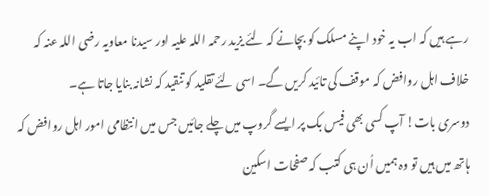رہے ہیں کہ اب یہ خود اپنے مسلک کو بچانے کہ لئے یزید رحمہ اللہ علیہ اور سیدنا معاویہ رضی اللہ عنہ کہ خلاف اہل روافض کہ موقف کی تائید کریں گے۔ اسی لئے تقلید کو تنقید کہ نشانہ بنایا جاتا ہے۔
دوسری بات! آپ کسی بھی فیس بک پر ایسے گروپ میں چلے جائیں جس میں انتظامی امور اہل روافض کہ ہاتھ میں ہیں تو وہ ہمیں اُن ہی کتب کہ صفحات اسکین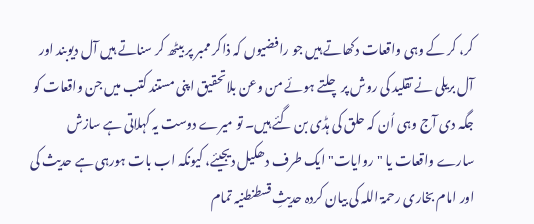کر، کر کے وہی واقعات دکھاتے ہیں جو رافضیوں کہ ذاکر ممبر پر بیٹھ کر سناتے ہیں آل دیوبند اور آل بریلی نے تقلید کی روش پر چلتے ہوئے من وعن بلاتحقیق اپنی مستند کتب میں جن واقعات کو جگہ دی آج وہی اُن کہ حلق کی ہڈی بن گئے ہیں۔ تو میرے دوست یہ کہلاتی ہے سازش سارے واقعات یا "روایات" ایک طرف دھکیل دیجیئے، کیونکہ اب بات ہورہی ہے حدیث کی اور امام بخاری رحمۃ اللہ کی بیان کردہ حدیثِ قسطنطنیہ تمام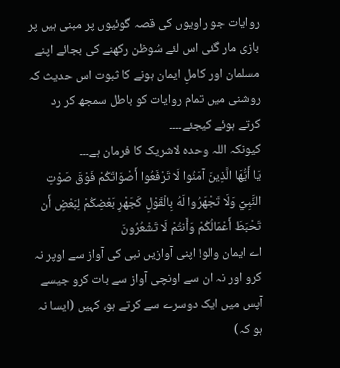روایات جو راویوں کی قصہ گوئیوں پر مبنی ہیں پر بازی مار گئی اس لئے سُوظن رکھنے کی بجائے اپنے مسلمان اور کاملِ ایمان ہونے کا ثبوت اس حدیث کہ روشنی میں تمام روایات کو باطل سمجھ کر رد کرتے ہوئے کیجئے۔۔۔۔
کیونکہ اللہ وحدہ لاشریک کا فرمان ہے۔۔۔
يَا أَيُّهَا الَّذِينَ آمَنُوا لَا تَرْفَعُوا أَصْوَاتَكُمْ فَوْقَ صَوْتِ النَّبِيِّ وَلَا تَجْهَرُوا لَهُ بِالْقَوْلِ كَجَهْرِ بَعْضِكُمْ لِبَعْضٍ أَن تَحْبَطَ أَعْمَالُكُمْ وَأَنتُمْ لَا تَشْعُرُونَ
اے ایمان والو! اپنی آوازیں نبی کی آواز سے اوپر نہ کرو اور نہ ان سے اونچی آواز سے بات کرو جیسے آپس میں ایک دوسرے سے کرتے ہو، کہیں (ایسا نہ ہو کہ)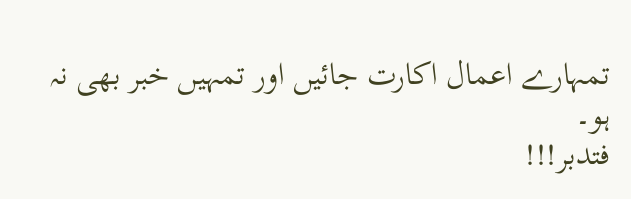تمہارے اعمال اکارت جائیں اور تمہیں خبر بھی نہ ہو۔
فتدبر!!!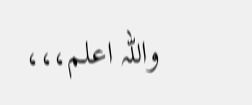واللہ اعلم،،،